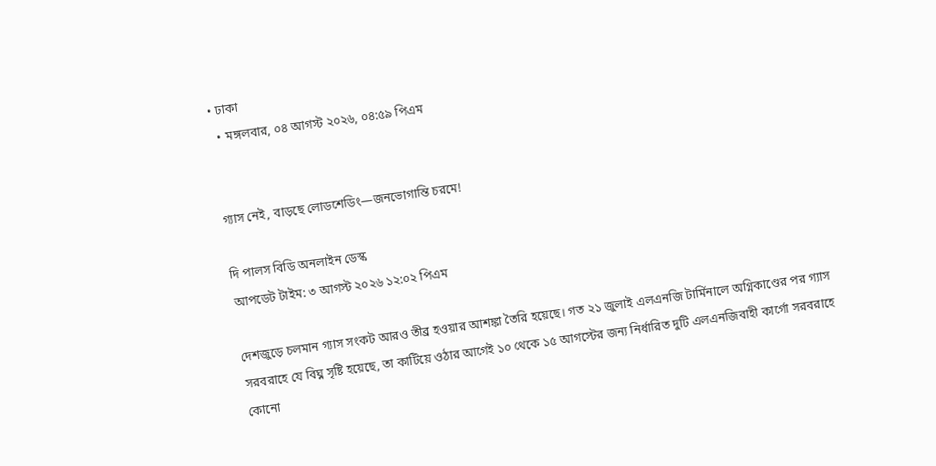• ঢাকা
  • মঙ্গলবার, ০৪ আগস্ট ২০২৬, ০৪:৫৯ পিএম


গ্যাস নেই, বাড়ছে লোডশেডিং—জনভোগান্তি চরমে!

দি পালস বিডি অনলাইন ডেস্ক
আপডেট টাইম: ৩ আগস্ট ২০২৬ ১২:০২ পিএম

দেশজুড়ে চলমান গ্যাস সংকট আরও তীব্র হওয়ার আশঙ্কা তৈরি হয়েছে। গত ২১ জুলাই এলএনজি টার্মিনালে অগ্নিকাণ্ডের পর গ্যাস সরবরাহে যে বিঘ্ন সৃষ্টি হয়েছে, তা কাটিয়ে ওঠার আগেই ১০ থেকে ১৫ আগস্টের জন্য নির্ধারিত দুটি এলএনজিবাহী কার্গো সরবরাহে কোনো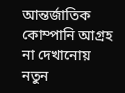আন্তর্জাতিক কোম্পানি আগ্রহ না দেখানোয় নতুন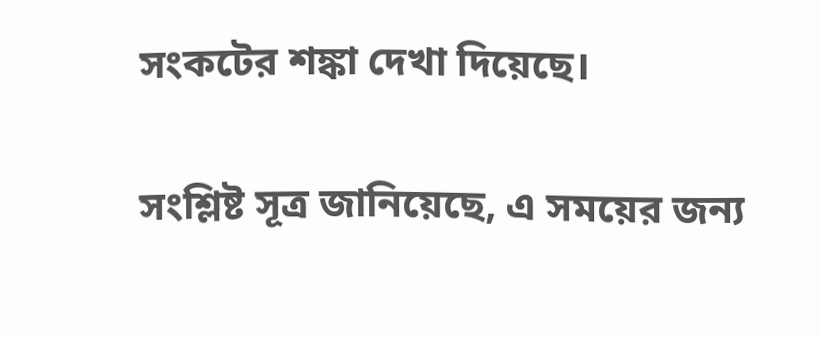সংকটের শঙ্কা দেখা দিয়েছে।

সংশ্লিষ্ট সূত্র জানিয়েছে, এ সময়ের জন্য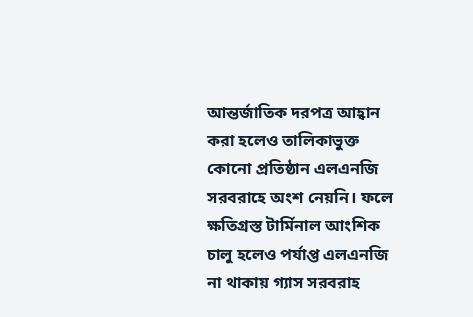আন্তর্জাতিক দরপত্র আহ্বান করা হলেও তালিকাভুক্ত কোনো প্রতিষ্ঠান এলএনজি সরবরাহে অংশ নেয়নি। ফলে ক্ষতিগ্রস্ত টার্মিনাল আংশিক চালু হলেও পর্যাপ্ত এলএনজি না থাকায় গ্যাস সরবরাহ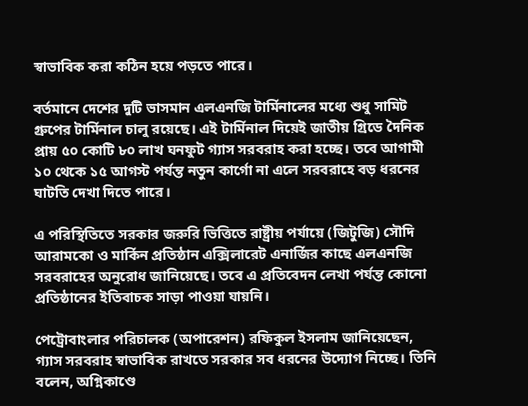স্বাভাবিক করা কঠিন হয়ে পড়তে পারে।

বর্তমানে দেশের দুটি ভাসমান এলএনজি টার্মিনালের মধ্যে শুধু সামিট গ্রুপের টার্মিনাল চালু রয়েছে। এই টার্মিনাল দিয়েই জাতীয় গ্রিডে দৈনিক প্রায় ৫০ কোটি ৮০ লাখ ঘনফুট গ্যাস সরবরাহ করা হচ্ছে। তবে আগামী ১০ থেকে ১৫ আগস্ট পর্যন্ত নতুন কার্গো না এলে সরবরাহে বড় ধরনের ঘাটতি দেখা দিতে পারে।

এ পরিস্থিতিতে সরকার জরুরি ভিত্তিতে রাষ্ট্রীয় পর্যায়ে (জিটুজি) সৌদি আরামকো ও মার্কিন প্রতিষ্ঠান এক্সিলারেট এনার্জির কাছে এলএনজি সরবরাহের অনুরোধ জানিয়েছে। তবে এ প্রতিবেদন লেখা পর্যন্ত কোনো প্রতিষ্ঠানের ইতিবাচক সাড়া পাওয়া যায়নি।

পেট্রোবাংলার পরিচালক (অপারেশন) রফিকুল ইসলাম জানিয়েছেন, গ্যাস সরবরাহ স্বাভাবিক রাখতে সরকার সব ধরনের উদ্যোগ নিচ্ছে। তিনি বলেন, অগ্নিকাণ্ডে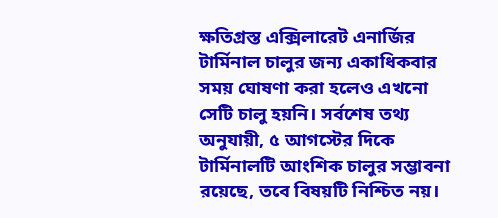ক্ষতিগ্রস্ত এক্সিলারেট এনার্জির টার্মিনাল চালুর জন্য একাধিকবার সময় ঘোষণা করা হলেও এখনো সেটি চালু হয়নি। সর্বশেষ তথ্য অনুযায়ী, ৫ আগস্টের দিকে টার্মিনালটি আংশিক চালুর সম্ভাবনা রয়েছে, তবে বিষয়টি নিশ্চিত নয়।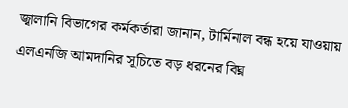জ্বালানি বিভাগের কর্মকর্তারা জানান, টার্মিনাল বন্ধ হয়ে যাওয়ায় এলএনজি আমদানির সূচিতে বড় ধরনের বিঘ্ন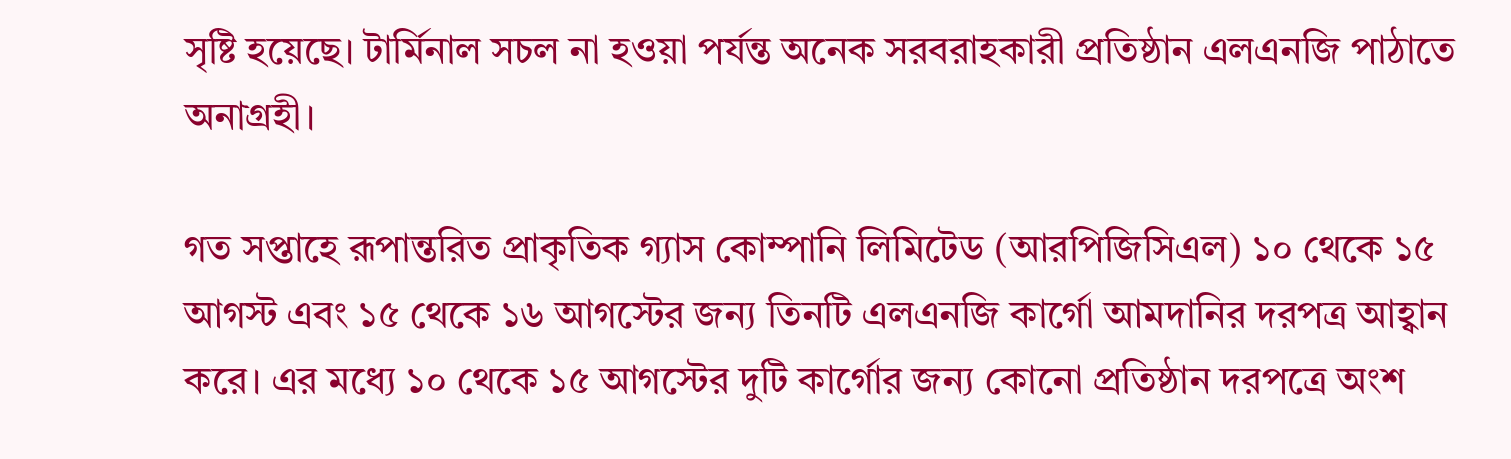সৃষ্টি হয়েছে। টার্মিনাল সচল না হওয়া পর্যন্ত অনেক সরবরাহকারী প্রতিষ্ঠান এলএনজি পাঠাতে অনাগ্রহী।

গত সপ্তাহে রূপান্তরিত প্রাকৃতিক গ্যাস কোম্পানি লিমিটেড (আরপিজিসিএল) ১০ থেকে ১৫ আগস্ট এবং ১৫ থেকে ১৬ আগস্টের জন্য তিনটি এলএনজি কার্গো আমদানির দরপত্র আহ্বান করে। এর মধ্যে ১০ থেকে ১৫ আগস্টের দুটি কার্গোর জন্য কোনো প্রতিষ্ঠান দরপত্রে অংশ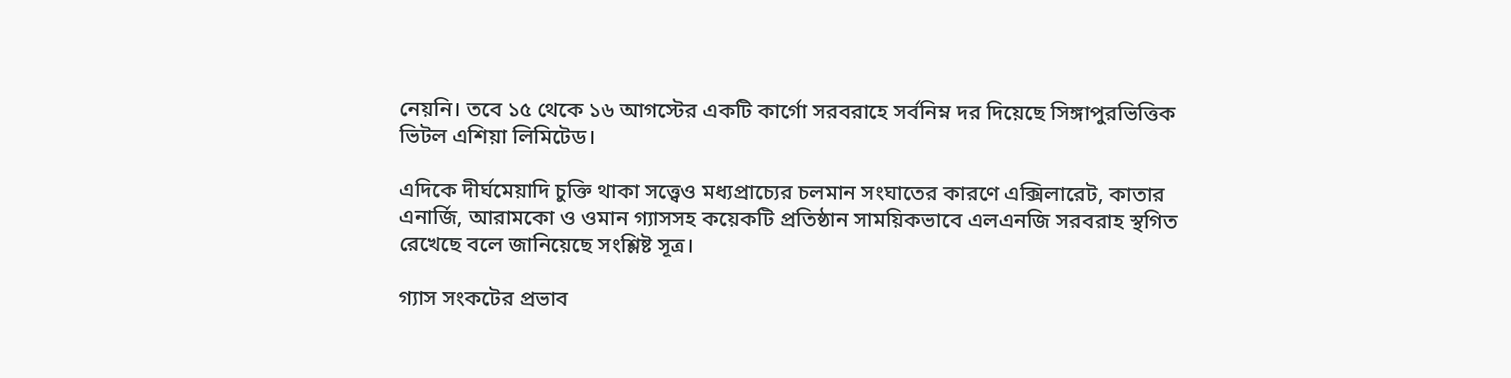নেয়নি। তবে ১৫ থেকে ১৬ আগস্টের একটি কার্গো সরবরাহে সর্বনিম্ন দর দিয়েছে সিঙ্গাপুরভিত্তিক ভিটল এশিয়া লিমিটেড।

এদিকে দীর্ঘমেয়াদি চুক্তি থাকা সত্ত্বেও মধ্যপ্রাচ্যের চলমান সংঘাতের কারণে এক্সিলারেট, কাতার এনার্জি, আরামকো ও ওমান গ্যাসসহ কয়েকটি প্রতিষ্ঠান সাময়িকভাবে এলএনজি সরবরাহ স্থগিত রেখেছে বলে জানিয়েছে সংশ্লিষ্ট সূত্র।

গ্যাস সংকটের প্রভাব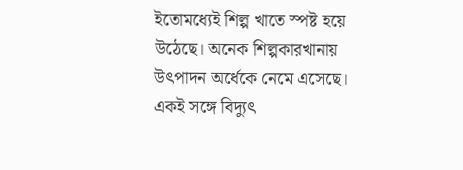ইতোমধ্যেই শিল্প খাতে স্পষ্ট হয়ে উঠেছে। অনেক শিল্পকারখানায় উৎপাদন অর্ধেকে নেমে এসেছে। একই সঙ্গে বিদ্যুৎ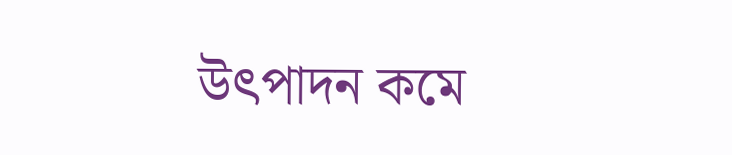উৎপাদন কমে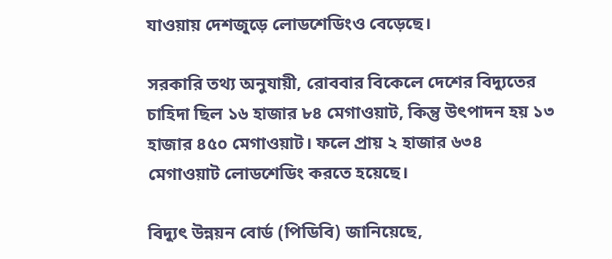যাওয়ায় দেশজুড়ে লোডশেডিংও বেড়েছে।

সরকারি তথ্য অনুযায়ী, রোববার বিকেলে দেশের বিদ্যুতের চাহিদা ছিল ১৬ হাজার ৮৪ মেগাওয়াট, কিন্তু উৎপাদন হয় ১৩ হাজার ৪৫০ মেগাওয়াট। ফলে প্রায় ২ হাজার ৬৩৪ মেগাওয়াট লোডশেডিং করতে হয়েছে।

বিদ্যুৎ উন্নয়ন বোর্ড (পিডিবি) জানিয়েছে,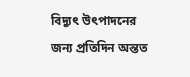বিদ্যুৎ উৎপাদনের জন্য প্রতিদিন অন্তত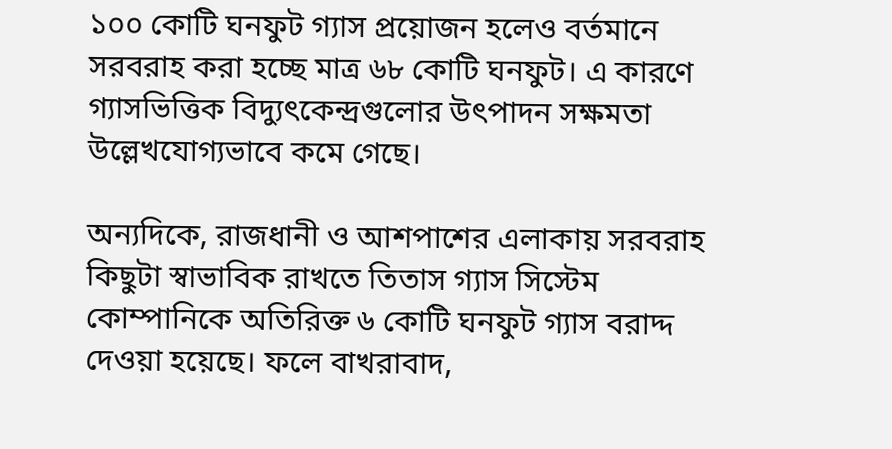১০০ কোটি ঘনফুট গ্যাস প্রয়োজন হলেও বর্তমানে সরবরাহ করা হচ্ছে মাত্র ৬৮ কোটি ঘনফুট। এ কারণে গ্যাসভিত্তিক বিদ্যুৎকেন্দ্রগুলোর উৎপাদন সক্ষমতা উল্লেখযোগ্যভাবে কমে গেছে।

অন্যদিকে, রাজধানী ও আশপাশের এলাকায় সরবরাহ কিছুটা স্বাভাবিক রাখতে তিতাস গ্যাস সিস্টেম কোম্পানিকে অতিরিক্ত ৬ কোটি ঘনফুট গ্যাস বরাদ্দ দেওয়া হয়েছে। ফলে বাখরাবাদ,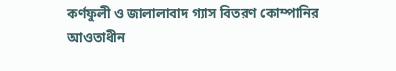কর্ণফুলী ও জালালাবাদ গ্যাস বিতরণ কোম্পানির আওতাধীন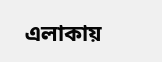এলাকায়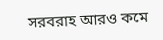সরবরাহ আরও কমে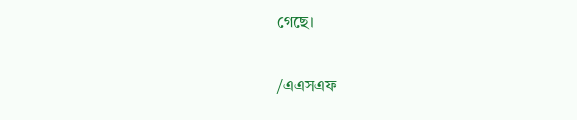গেছে।

/এএসএফ